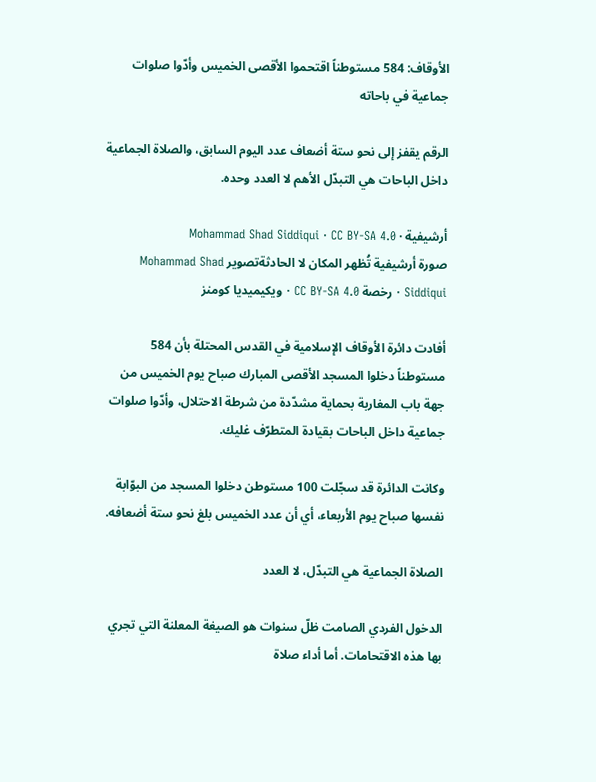الأوقاف: 584 مستوطناً اقتحموا الأقصى الخميس وأدّوا صلوات جماعية في باحاته

الرقم يقفز إلى نحو ستة أضعاف عدد اليوم السابق، والصلاة الجماعية داخل الباحات هي التبدّل الأهم لا العدد وحده.

أرشيفية · Mohammad Shad Siddiqui · CC BY-SA 4.0
صورة أرشيفية تُظهر المكان لا الحادثةتصوير Mohammad Shad Siddiqui · رخصة CC BY-SA 4.0 · ويكيميديا كومنز

أفادت دائرة الأوقاف الإسلامية في القدس المحتلة بأن 584 مستوطناً دخلوا المسجد الأقصى المبارك صباح يوم الخميس من جهة باب المغاربة بحماية مشدّدة من شرطة الاحتلال، وأدّوا صلوات جماعية داخل الباحات بقيادة المتطرّف غليك.

وكانت الدائرة قد سجّلت 100 مستوطن دخلوا المسجد من البوّابة نفسها صباح يوم الأربعاء، أي أن عدد الخميس بلغ نحو ستة أضعافه.

الصلاة الجماعية هي التبدّل، لا العدد

الدخول الفردي الصامت ظلّ سنوات هو الصيغة المعلنة التي تجري بها هذه الاقتحامات. أما أداء صلاة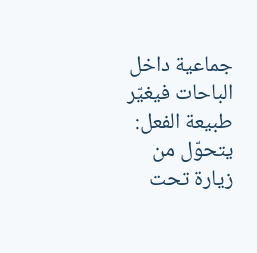جماعية داخل الباحات فيغيّر طبيعة الفعل: يتحوّل من زيارة تحت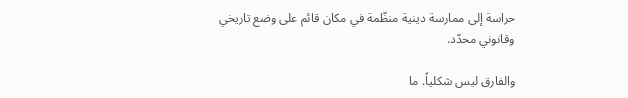حراسة إلى ممارسة دينية منظّمة في مكان قائم على وضع تاريخي وقانوني محدّد.

والفارق ليس شكلياً. ما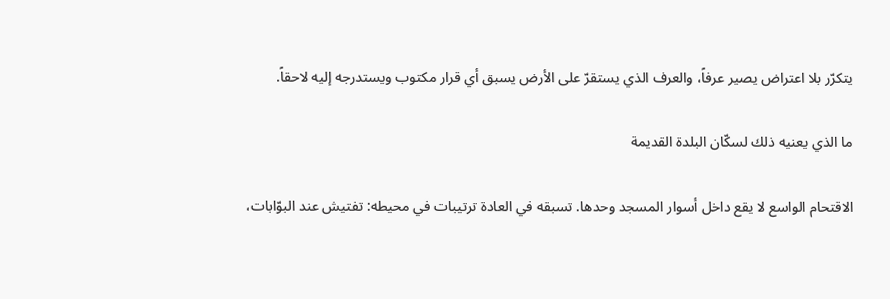يتكرّر بلا اعتراض يصير عرفاً، والعرف الذي يستقرّ على الأرض يسبق أي قرار مكتوب ويستدرجه إليه لاحقاً.

ما الذي يعنيه ذلك لسكّان البلدة القديمة

الاقتحام الواسع لا يقع داخل أسوار المسجد وحدها. تسبقه في العادة ترتيبات في محيطه: تفتيش عند البوّابات،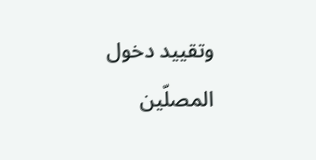وتقييد دخول المصلّين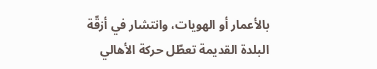بالأعمار أو الهويات، وانتشار في أزقّة البلدة القديمة تعطّل حركة الأهالي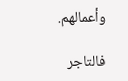وأعمالهم.

فالتاجر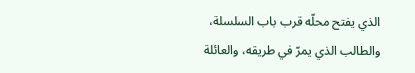الذي يفتح محلّه قرب باب السلسلة، والطالب الذي يمرّ في طريقه، والعائلة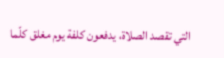التي تقصد الصلاة، يدفعون كلفة يوم مغلق كلّما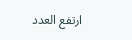ارتفع العدد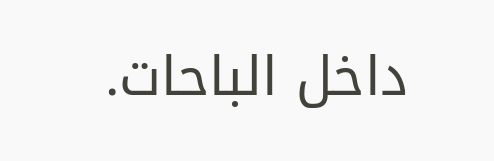داخل الباحات.